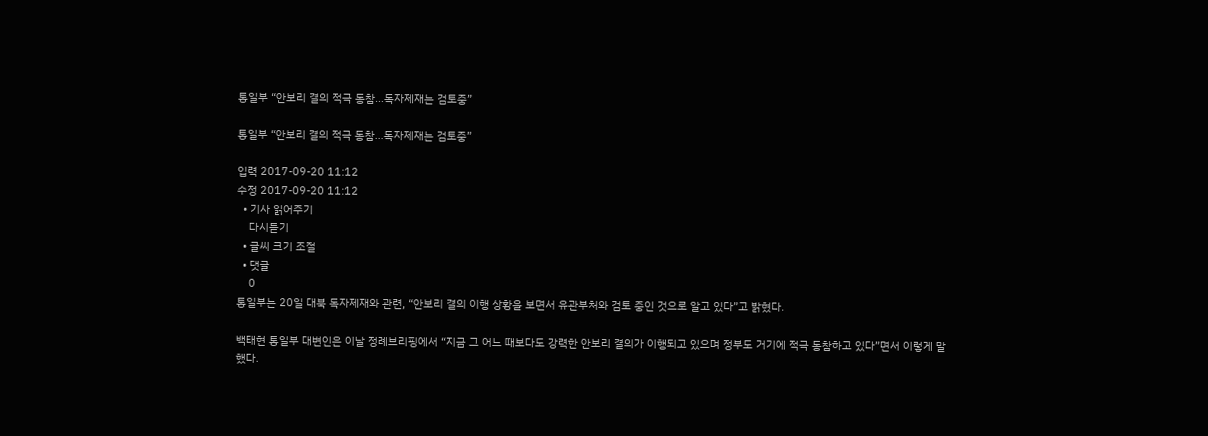통일부 “안보리 결의 적극 동참…독자제재는 검토중”

통일부 “안보리 결의 적극 동참…독자제재는 검토중”

입력 2017-09-20 11:12
수정 2017-09-20 11:12
  • 기사 읽어주기
    다시듣기
  • 글씨 크기 조절
  • 댓글
    0
통일부는 20일 대북 독자제재와 관련, “안보리 결의 이행 상황을 보면서 유관부처와 검토 중인 것으로 알고 있다”고 밝혔다.

백태현 통일부 대변인은 이날 정례브리핑에서 “지금 그 어느 때보다도 강력한 안보리 결의가 이행되고 있으며 정부도 거기에 적극 동참하고 있다”면서 이렇게 말했다.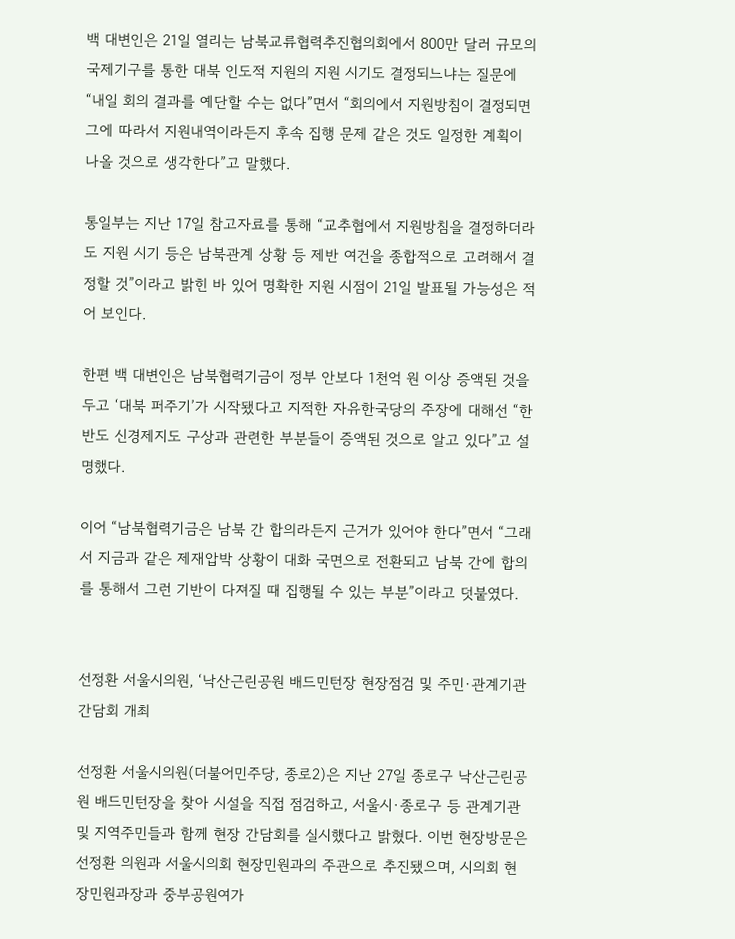백 대변인은 21일 열리는 남북교류협력추진협의회에서 800만 달러 규모의 국제기구를 통한 대북 인도적 지원의 지원 시기도 결정되느냐는 질문에 “내일 회의 결과를 예단할 수는 없다”면서 “회의에서 지원방침이 결정되면 그에 따라서 지원내역이라든지 후속 집행 문제 같은 것도 일정한 계획이 나올 것으로 생각한다”고 말했다.

통일부는 지난 17일 참고자료를 통해 “교추협에서 지원방침을 결정하더라도 지원 시기 등은 남북관계 상황 등 제반 여건을 종합적으로 고려해서 결정할 것”이라고 밝힌 바 있어 명확한 지원 시점이 21일 발표될 가능성은 적어 보인다.

한편 백 대변인은 남북협력기금이 정부 안보다 1천억 원 이상 증액된 것을 두고 ‘대북 퍼주기’가 시작됐다고 지적한 자유한국당의 주장에 대해선 “한반도 신경제지도 구상과 관련한 부분들이 증액된 것으로 알고 있다”고 설명했다.

이어 “남북협력기금은 남북 간 합의라든지 근거가 있어야 한다”면서 “그래서 지금과 같은 제재압박 상황이 대화 국면으로 전환되고 남북 간에 합의를 통해서 그런 기반이 다져질 때 집행될 수 있는 부분”이라고 덧붙였다.


선정환 서울시의원, ‘낙산근린공원 배드민턴장 현장점검 및 주민·관계기관 간담회 개최

선정환 서울시의원(더불어민주당, 종로2)은 지난 27일 종로구 낙산근린공원 배드민턴장을 찾아 시설을 직접 점검하고, 서울시·종로구 등 관계기관 및 지역주민들과 함께 현장 간담회를 실시했다고 밝혔다. 이번 현장방문은 선정환 의원과 서울시의회 현장민원과의 주관으로 추진됐으며, 시의회 현장민원과장과 중부공원여가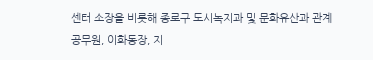센터 소장을 비롯해 종로구 도시녹지과 및 문화유산과 관계 공무원, 이화동장, 지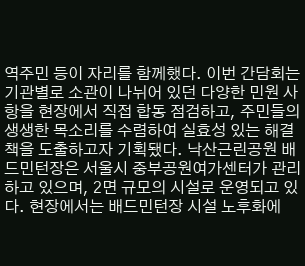역주민 등이 자리를 함께했다. 이번 간담회는 기관별로 소관이 나뉘어 있던 다양한 민원 사항을 현장에서 직접 합동 점검하고, 주민들의 생생한 목소리를 수렴하여 실효성 있는 해결책을 도출하고자 기획됐다. 낙산근린공원 배드민턴장은 서울시 중부공원여가센터가 관리하고 있으며, 2면 규모의 시설로 운영되고 있다. 현장에서는 배드민턴장 시설 노후화에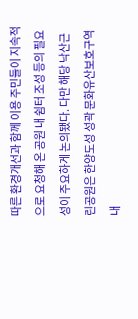따른 환경개선과 함께 이용 주민들이 지속적으로 요청해 온 공원 내 쉼터 조성 등의 필요성이 주요하게 논의됐다. 다만 해당 낙산근린공원은 한양도성 성곽 문화유산보호구역 내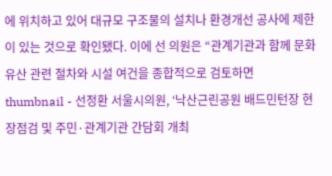에 위치하고 있어 대규모 구조물의 설치나 환경개선 공사에 제한이 있는 것으로 확인됐다. 이에 선 의원은 “관계기관과 함께 문화유산 관련 절차와 시설 여건을 종합적으로 검토하면
thumbnail - 선정환 서울시의원, ‘낙산근린공원 배드민턴장 현장점검 및 주민·관계기관 간담회 개최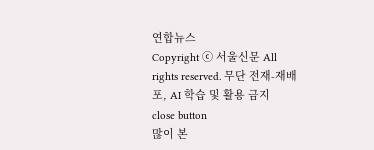연합뉴스
Copyright ⓒ 서울신문 All rights reserved. 무단 전재-재배포, AI 학습 및 활용 금지
close button
많이 본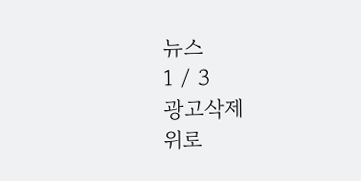뉴스
1 / 3
광고삭제
위로